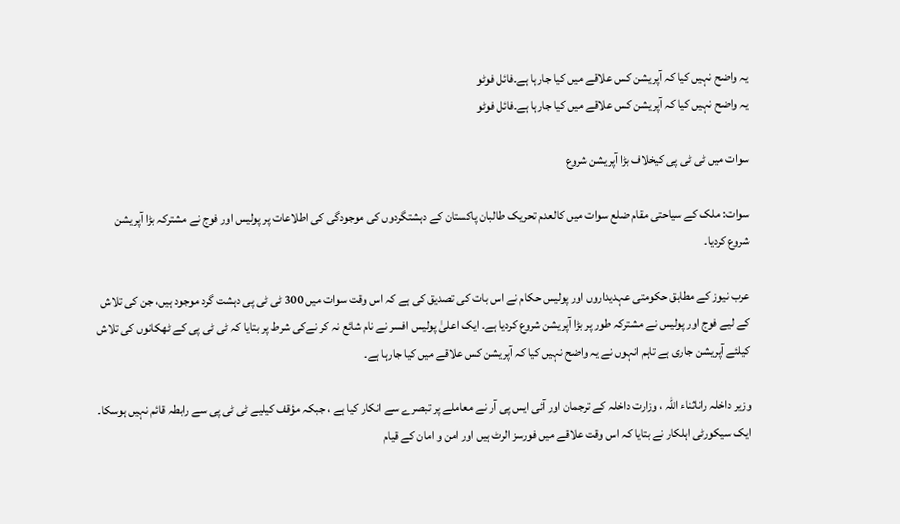یہ واضح نہیں کیا کہ آپریشن کس علاقے میں کیا جارہا ہے۔فائل فوٹو
یہ واضح نہیں کیا کہ آپریشن کس علاقے میں کیا جارہا ہے۔فائل فوٹو

سوات میں ٹی ٹی پی کیخلاف بڑا آپریشن شروع

سوات: ملک کے سیاحتی مقام ضلع سوات میں کالعدم تحریک طالبان پاکستان کے دہشتگردوں کی موجودگی کی اطلاعات پر پولیس اور فوج نے مشترکہ بڑا آپریشن شروع کردیا۔

عرب نیوز کے مطابق حکومتی عہدیداروں اور پولیس حکام نے اس بات کی تصدیق کی ہے کہ اس وقت سوات میں 300 ٹی ٹی پی دہشت گرد موجود ہیں، جن کی تلاش کے لیے فوج اور پولیس نے مشترکہ طور پر بڑا آپریشن شروع کردیا ہے۔ ایک اعلیٰ پولیس افسر نے نام شائع نہ کر نےکی شرط پر بتایا کہ ٹی ٹی پی کے ٹھکانوں کی تلاش کیلئے آپریشن جاری ہے تاہم انہوں نے یہ واضح نہیں کیا کہ آپریشن کس علاقے میں کیا جارہا ہے۔

وزیر داخلہ راناثناء اللہ ، وزارت داخلہ کے ترجمان اور آئی ایس پی آر نے معاملے پر تبصرے سے انکار کیا ہے ، جبکہ مؤقف کیلیے ٹی ٹی پی سے رابطہ قائم نہیں ہوسکا۔ ایک سیکورٹی اہلکار نے بتایا کہ اس وقت علاقے میں فورسز الرٹ ہیں اور امن و امان کے قیام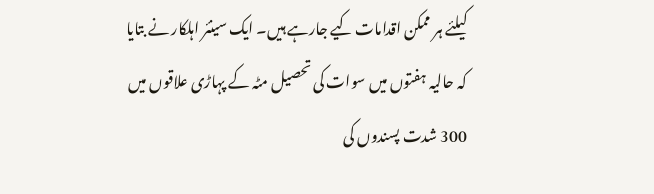کیلئے ہر ممکن اقدامات کیے جارہے ہیں۔ ایک سینئر اہلکار نے بتایا کہ حالیہ ہفتوں میں سوات کی تحصیل مٹہ کے پہاڑی علاقوں میں 300 شدت پسندوں کی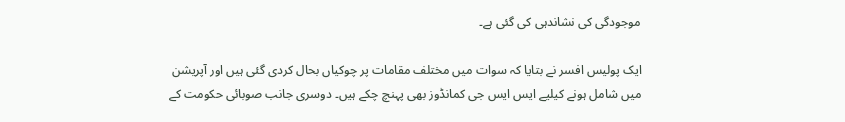موجودگی کی نشاندہی کی گئی ہے۔

ایک پولیس افسر نے بتایا کہ سوات میں مختلف مقامات پر چوکیاں بحال کردی گئی ہیں اور آپریشن میں شامل ہونے کیلیے ایس ایس جی کمانڈوز بھی پہنچ چکے ہیں۔ دوسری جانب صوبائی حکومت کے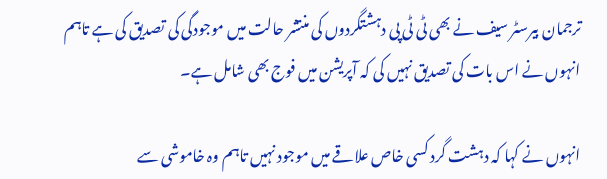ترجمان بیرسٹر سیف نے بھی ٹی ٹی پی دہشتگردوں کی منتشر حالت میں موجودگی کی تصدیق کی ہے تاہم انہوں نے اس بات کی تصدیق نہیں کی کہ آپریشن میں فوج بھی شامل ہے۔

انہوں نے کہا کہ دہشت گرد کسی خاص علاقے میں موجود نہیں تاہم وہ خاموشی سے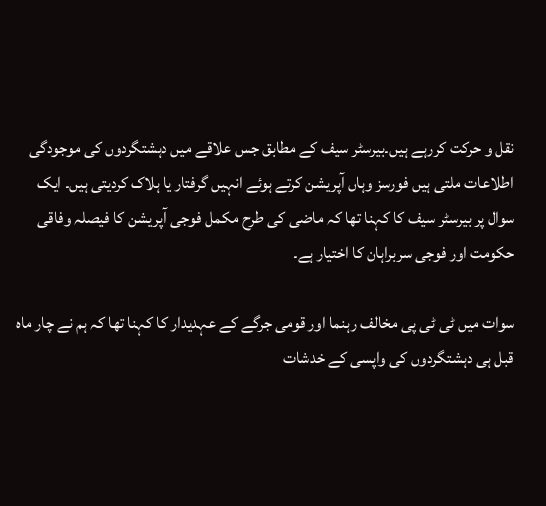نقل و حرکت کررہے ہیں۔بیرسٹر سیف کے مطابق جس علاقے میں دہشتگردوں کی موجودگی اطلاعات ملتی ہیں فورسز وہاں آپریشن کرتے ہوئے انہیں گرفتار یا ہلاک کردیتی ہیں۔ ایک سوال پر بیرسٹر سیف کا کہنا تھا کہ ماضی کی طرح مکمل فوجی آپریشن کا فیصلہ وفاقی حکومت اور فوجی سربراہان کا اختیار ہے۔

سوات میں ٹی ٹی پی مخالف رہنما اور قومی جرگے کے عہدیدار کا کہنا تھا کہ ہم نے چار ماہ قبل ہی دہشتگردوں کی واپسی کے خدشات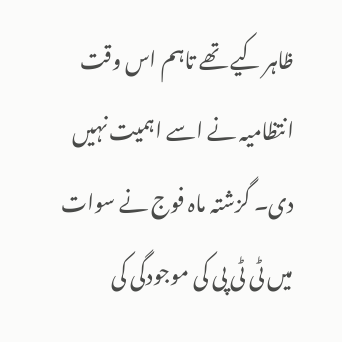ظاہر کیے تھے تاہم اس وقت انتظامیہ نے اسے اہمیت نہیں دی۔ گزشتہ ماہ فوج نے سوات میں ٹی ٹی پی کی موجودگی کی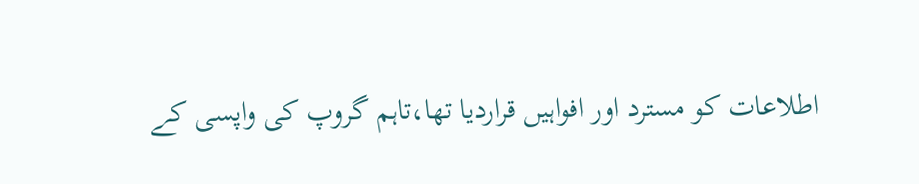اطلاعات کو مسترد اور افواہیں قراردیا تھا،تاہم گروپ کی واپسی کے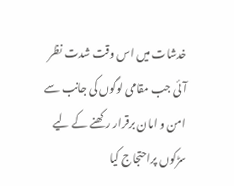خدشات میں اس وقت شدت نظر آئی جب مقامی لوگوں کی جانب سے امن و امان برقرار رکھنے کے لیے سڑکوں پراحتجاج کیا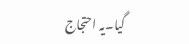گیا۔یہ احتجاج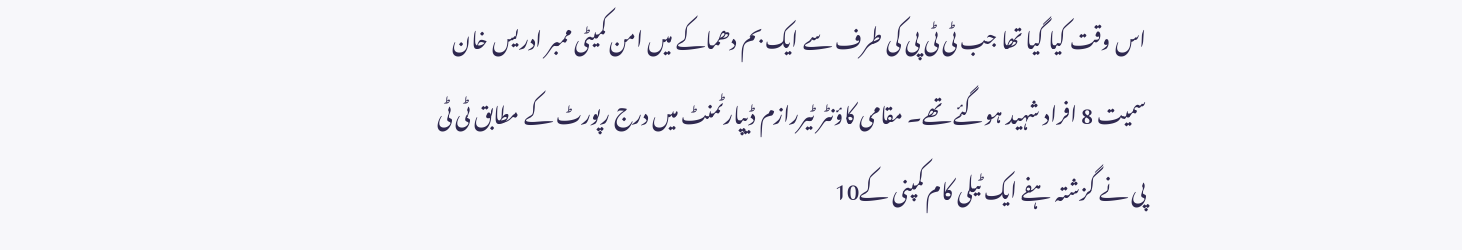اس وقت کیا گیا تھا جب ٹی ٹی پی کی طرف سے ایک بم دھماکے میں امن کمیٹی ممبر ادریس خان سمیت 8 افراد شہید ہوگئے تھے۔ مقامی کاؤنٹر ٹیررازم ڈیپارٹمنٹ میں درج رپورٹ کے مطابق ٹی ٹی پی نے گزشتہ ہفے ایک ٹیلی کام کمپنی کے10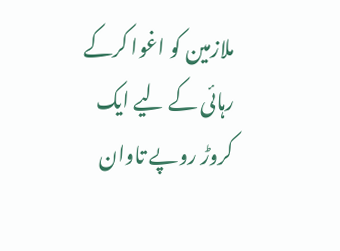ملازمین کو اغوا کرکے رہائی کے لیے ایک کروڑ روپے تاوان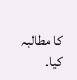کا مطالبہ کیا۔